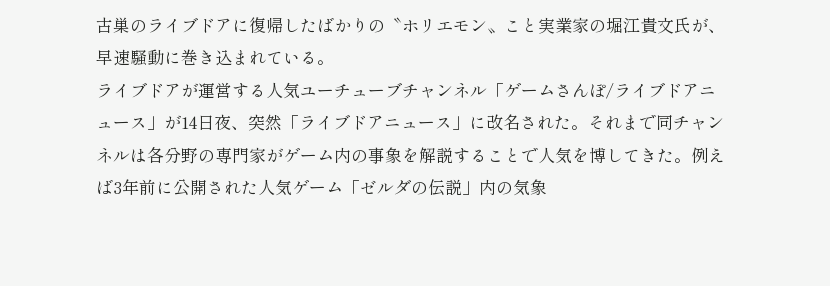古巣のライブドアに復帰したばかりの〝ホリエモン〟こと実業家の堀江貴文氏が、早速騒動に巻き込まれている。
ライブドアが運営する人気ユーチューブチャンネル「ゲームさんぽ/ライブドアニュース」が14日夜、突然「ライブドアニュース」に改名された。それまで同チャンネルは各分野の専門家がゲーム内の事象を解説することで人気を博してきた。例えば3年前に公開された人気ゲーム「ゼルダの伝説」内の気象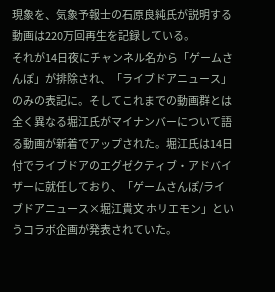現象を、気象予報士の石原良純氏が説明する動画は220万回再生を記録している。
それが14日夜にチャンネル名から「ゲームさんぽ」が排除され、「ライブドアニュース」のみの表記に。そしてこれまでの動画群とは全く異なる堀江氏がマイナンバーについて語る動画が新着でアップされた。堀江氏は14日付でライブドアのエグゼクティブ・アドバイザーに就任しており、「ゲームさんぽ/ライブドアニュース×堀江貴文 ホリエモン」というコラボ企画が発表されていた。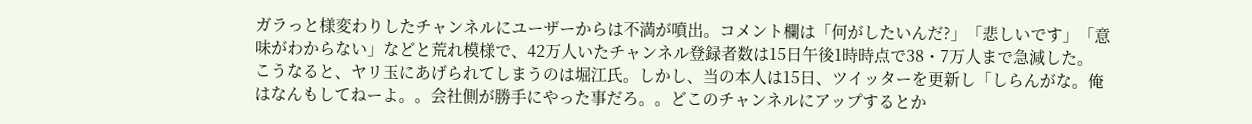ガラっと様変わりしたチャンネルにユーザーからは不満が噴出。コメント欄は「何がしたいんだ?」「悲しいです」「意味がわからない」などと荒れ模様で、42万人いたチャンネル登録者数は15日午後1時時点で38・7万人まで急減した。
こうなると、ヤリ玉にあげられてしまうのは堀江氏。しかし、当の本人は15日、ツイッターを更新し「しらんがな。俺はなんもしてねーよ。。会社側が勝手にやった事だろ。。どこのチャンネルにアップするとか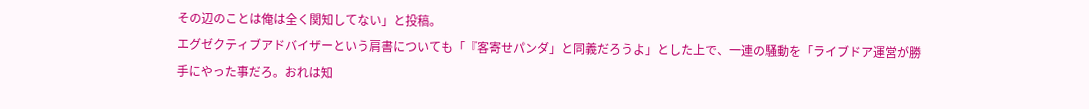その辺のことは俺は全く関知してない」と投稿。
エグゼクティブアドバイザーという肩書についても「『客寄せパンダ」と同義だろうよ」とした上で、一連の騒動を「ライブドア運営が勝手にやった事だろ。おれは知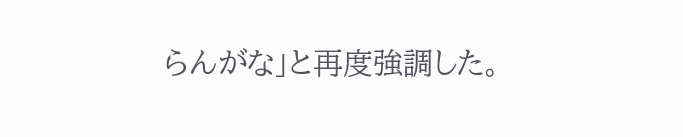らんがな」と再度強調した。